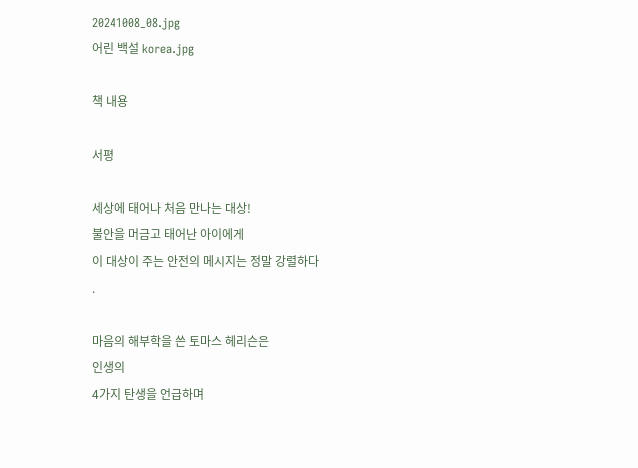20241008_08.jpg
어린 백설 korea.jpg

책 내용

서평

세상에 태어나 처음 만나는 대상!
불안을 머금고 태어난 아이에게
이 대상이 주는 안전의 메시지는 정말 강렬하다
.

마음의 해부학을 쓴 토마스 헤리슨은
인생의
4가지 탄생을 언급하며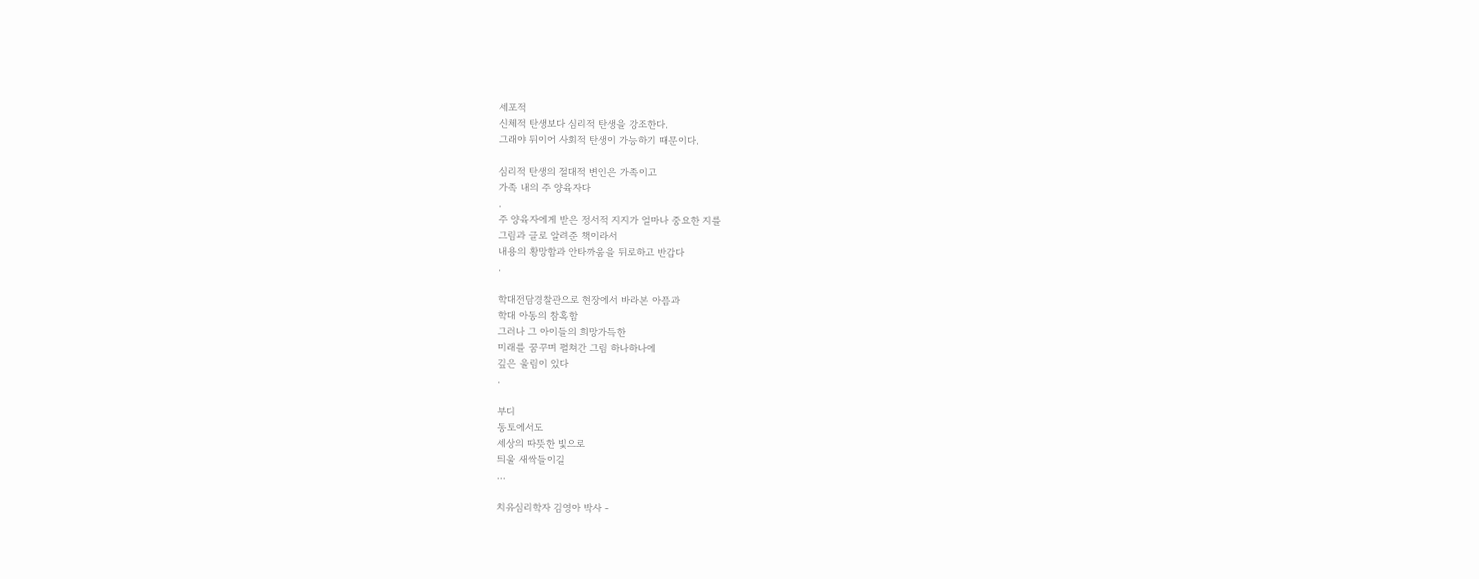세포적
신체적 탄생보다 심리적 탄생을 강조한다.
그래야 뒤이어 사회적 탄생이 가능하기 때문이다.

심리적 탄생의 절대적 변인은 가족이고
가족 내의 주 양육자다
.
주 양육자에게 받은 정서적 지지가 얼마나 중요한 지를
그림과 글로 알려준 책이라서
내용의 황망함과 안타까움을 뒤로하고 반갑다
.

학대전담경찰관으로 현장에서 바라본 아픔과
학대 아동의 참혹함
그러나 그 아이들의 희망가득한
미래를 꿈꾸며 펼쳐간 그림 하나하나에
깊은 울림이 있다
.

부디
동토에서도
세상의 따뜻한 빛으로
틔울 새싹들이길
...

치유심리학자 김영아 박사 -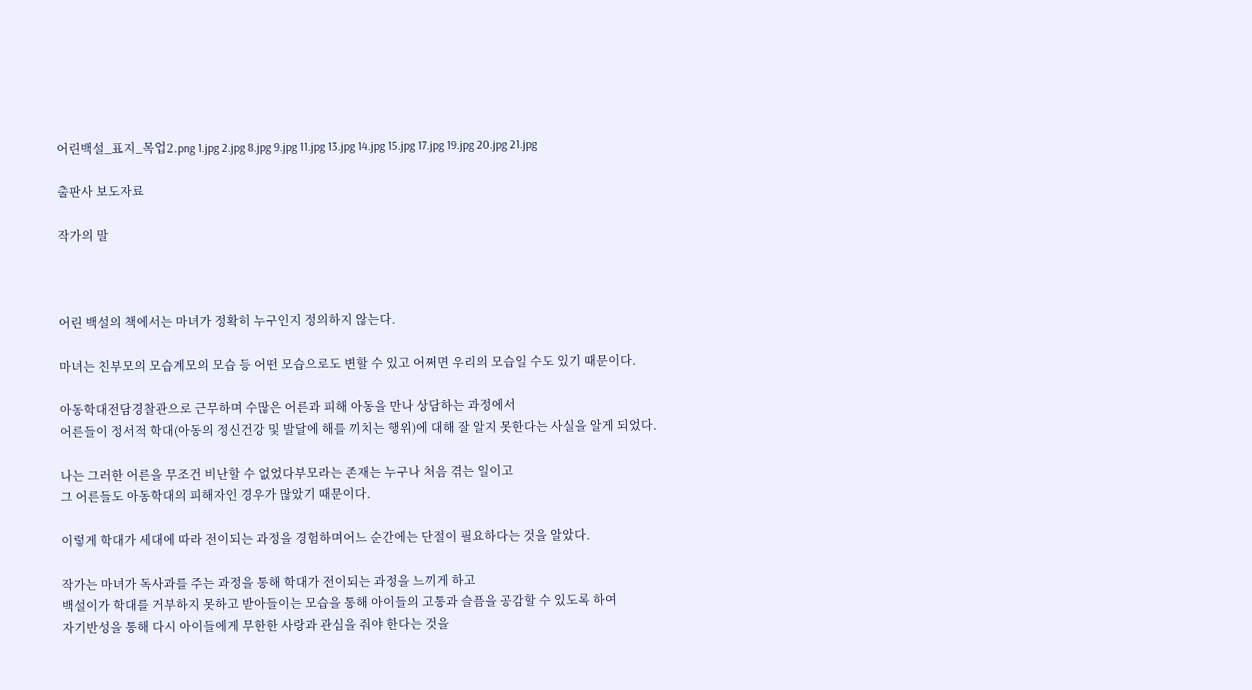어린백설_표지_목업2.png 1.jpg 2.jpg 8.jpg 9.jpg 11.jpg 13.jpg 14.jpg 15.jpg 17.jpg 19.jpg 20.jpg 21.jpg

출판사 보도자료

작가의 말



어린 백설의 책에서는 마녀가 정확히 누구인지 정의하지 않는다.

마녀는 친부모의 모습계모의 모습 등 어떤 모습으로도 변할 수 있고 어쩌면 우리의 모습일 수도 있기 때문이다.

아동학대전담경찰관으로 근무하며 수많은 어른과 피해 아동을 만나 상담하는 과정에서
어른들이 정서적 학대(아동의 정신건강 및 발달에 해를 끼치는 행위)에 대해 잘 알지 못한다는 사실을 알게 되었다.

나는 그러한 어른을 무조건 비난할 수 없었다부모라는 존재는 누구나 처음 겪는 일이고
그 어른들도 아동학대의 피해자인 경우가 많았기 때문이다.

이렇게 학대가 세대에 따라 전이되는 과정을 경험하며어느 순간에는 단절이 필요하다는 것을 알았다.

작가는 마녀가 독사과를 주는 과정을 통해 학대가 전이되는 과정을 느끼게 하고
백설이가 학대를 거부하지 못하고 받아들이는 모습을 통해 아이들의 고통과 슬픔을 공감할 수 있도록 하여
자기반성을 통해 다시 아이들에게 무한한 사랑과 관심을 줘야 한다는 것을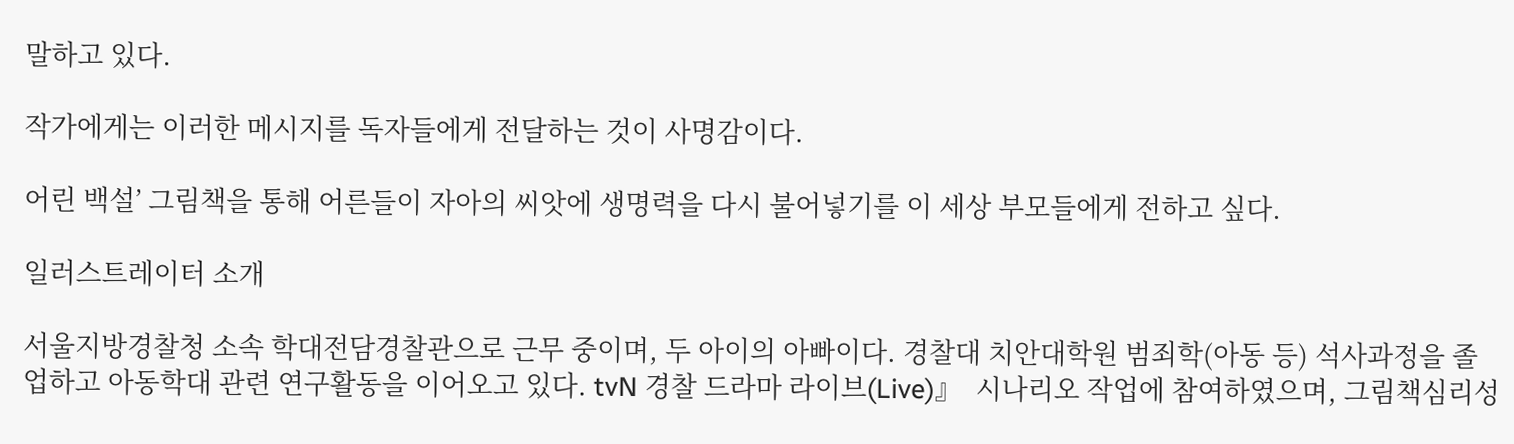말하고 있다.

작가에게는 이러한 메시지를 독자들에게 전달하는 것이 사명감이다.

어린 백설’ 그림책을 통해 어른들이 자아의 씨앗에 생명력을 다시 불어넣기를 이 세상 부모들에게 전하고 싶다.

일러스트레이터 소개

서울지방경찰청 소속 학대전담경찰관으로 근무 중이며, 두 아이의 아빠이다. 경찰대 치안대학원 범죄학(아동 등) 석사과정을 졸업하고 아동학대 관련 연구활동을 이어오고 있다. tvN 경찰 드라마 라이브(Live)』  시나리오 작업에 참여하였으며, 그림책심리성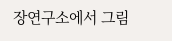장연구소에서 그림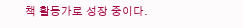책 활동가로 성장 중이다.